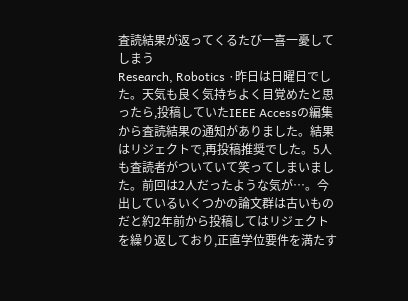査読結果が返ってくるたび一喜一憂してしまう
Research, Robotics ·昨日は日曜日でした。天気も良く気持ちよく目覚めたと思ったら,投稿していたIEEE Accessの編集から査読結果の通知がありました。結果はリジェクトで,再投稿推奨でした。5人も査読者がついていて笑ってしまいました。前回は2人だったような気が…。今出しているいくつかの論文群は古いものだと約2年前から投稿してはリジェクトを繰り返しており,正直学位要件を満たす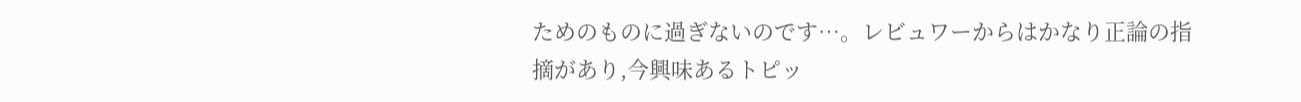ためのものに過ぎないのです…。レビュワーからはかなり正論の指摘があり,今興味あるトピッ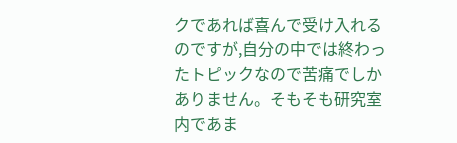クであれば喜んで受け入れるのですが,自分の中では終わったトピックなので苦痛でしかありません。そもそも研究室内であま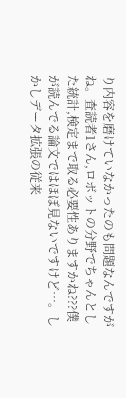り内容を磨けていなかったのも問題なんですがね。査読者1さん,ロボットの分野でちゃんとした統計,検定まで取る必要性ありますかね???僕が読んでる論文ではほぼ見ないですけど…。しかしデータ拡張の従来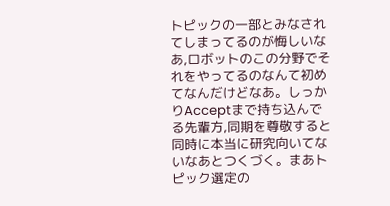トピックの一部とみなされてしまってるのが悔しいなあ,ロボットのこの分野でそれをやってるのなんて初めてなんだけどなあ。しっかりAcceptまで持ち込んでる先輩方,同期を尊敬すると同時に本当に研究向いてないなあとつくづく。まあトピック選定の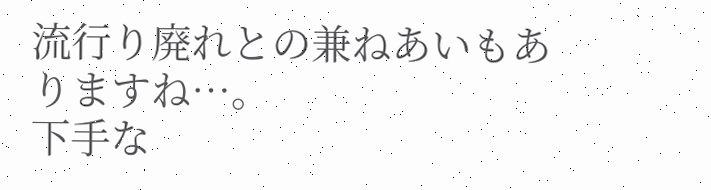流行り廃れとの兼ねあいもありますね…。
下手な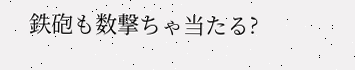鉄砲も数撃ちゃ当たる?